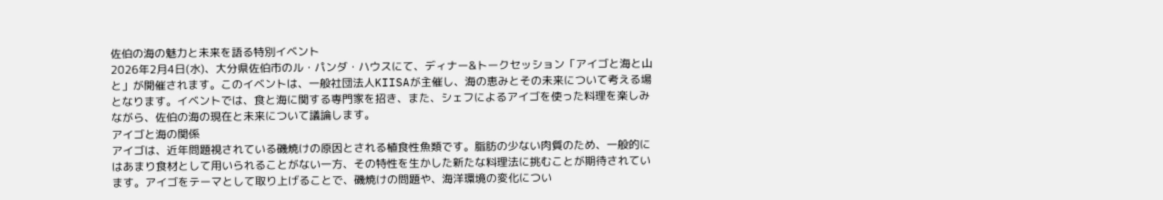佐伯の海の魅力と未来を語る特別イベント
2026年2月4日(水)、大分県佐伯市のル・パンダ・ハウスにて、ディナー&トークセッション「アイゴと海と山と」が開催されます。このイベントは、一般社団法人KIISAが主催し、海の恵みとその未来について考える場となります。イベントでは、食と海に関する専門家を招き、また、シェフによるアイゴを使った料理を楽しみながら、佐伯の海の現在と未来について議論します。
アイゴと海の関係
アイゴは、近年問題視されている磯焼けの原因とされる植食性魚類です。脂肪の少ない肉質のため、一般的にはあまり食材として用いられることがない一方、その特性を生かした新たな料理法に挑むことが期待されています。アイゴをテーマとして取り上げることで、磯焼けの問題や、海洋環境の変化につい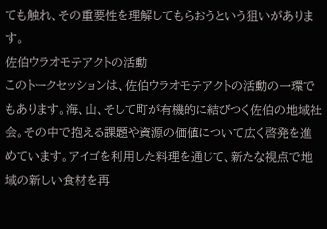ても触れ、その重要性を理解してもらおうという狙いがあります。
佐伯ウラオモテアクトの活動
このトークセッションは、佐伯ウラオモテアクトの活動の一環でもあります。海、山、そして町が有機的に結びつく佐伯の地域社会。その中で抱える課題や資源の価値について広く啓発を進めています。アイゴを利用した料理を通じて、新たな視点で地域の新しい食材を再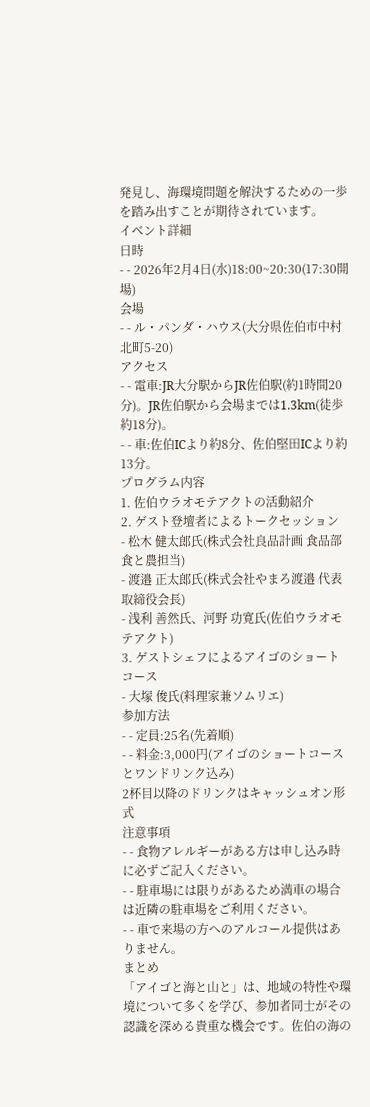発見し、海環境問題を解決するための一歩を踏み出すことが期待されています。
イベント詳細
日時
- - 2026年2月4日(水)18:00~20:30(17:30開場)
会場
- - ル・パンダ・ハウス(大分県佐伯市中村北町5-20)
アクセス
- - 電車:JR大分駅からJR佐伯駅(約1時間20分)。JR佐伯駅から会場までは1.3km(徒歩約18分)。
- - 車:佐伯ICより約8分、佐伯堅田ICより約13分。
プログラム内容
1. 佐伯ウラオモテアクトの活動紹介
2. ゲスト登壇者によるトークセッション
- 松木 健太郎氏(株式会社良品計画 食品部 食と農担当)
- 渡邉 正太郎氏(株式会社やまろ渡邉 代表取締役会長)
- 浅利 善然氏、河野 功寛氏(佐伯ウラオモテアクト)
3. ゲストシェフによるアイゴのショートコース
- 大塚 俊氏(料理家兼ソムリエ)
参加方法
- - 定員:25名(先着順)
- - 料金:3,000円(アイゴのショートコースとワンドリンク込み)
2杯目以降のドリンクはキャッシュオン形式
注意事項
- - 食物アレルギーがある方は申し込み時に必ずご記入ください。
- - 駐車場には限りがあるため満車の場合は近隣の駐車場をご利用ください。
- - 車で来場の方へのアルコール提供はありません。
まとめ
「アイゴと海と山と」は、地域の特性や環境について多くを学び、参加者同士がその認識を深める貴重な機会です。佐伯の海の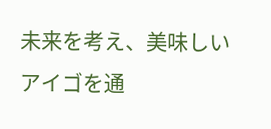未来を考え、美味しいアイゴを通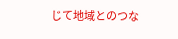じて地域とのつな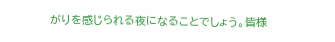がりを感じられる夜になることでしょう。皆様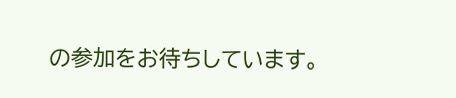の参加をお待ちしています。